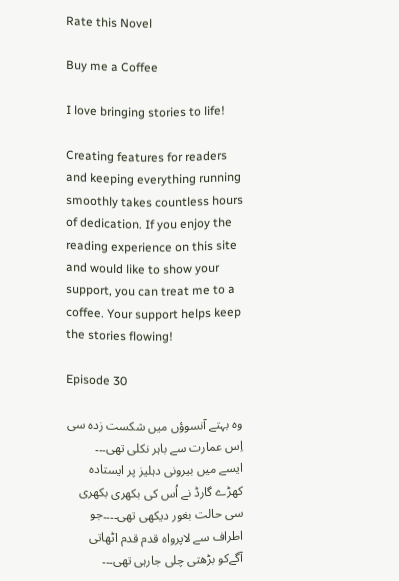Rate this Novel

Buy me a Coffee

I love bringing stories to life!

Creating features for readers and keeping everything running smoothly takes countless hours of dedication. If you enjoy the reading experience on this site and would like to show your support, you can treat me to a coffee. Your support helps keep the stories flowing!

Episode 30

وہ بہتے آنسوؤں میں شکست زدہ سی اِس عمارت سے باہر نکلی تھی۔۔۔
ایسے میں بیرونی دہلیز پر ایستادہ کھڑے گارڈ نے اُس کی بکھری بکھری سی حالت بغور دیکھی تھی۔۔۔۔جو اطراف سے لاپرواہ قدم قدم اٹھاتی آگےکو بڑھتی چلی جارہی تھی۔۔۔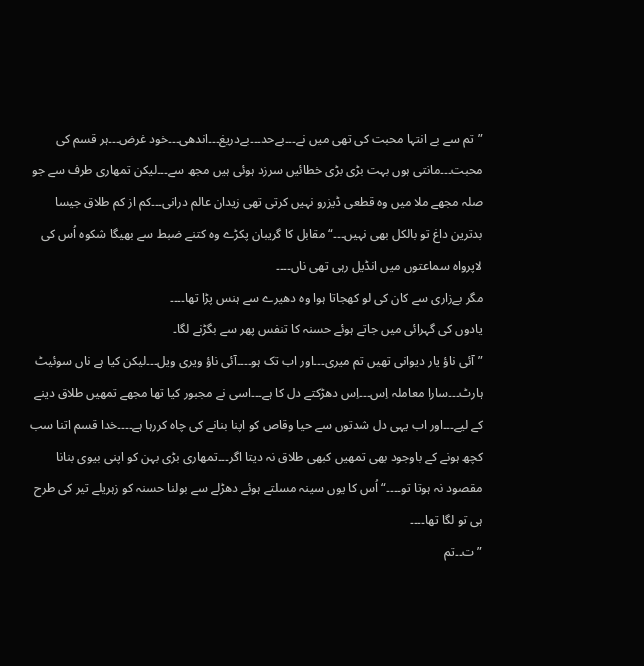”تم سے بے انتہا محبت کی تھی میں نے۔۔۔بےحد۔۔۔بےدریغ۔۔۔اندھی۔۔۔خود غرض۔۔۔ہر قسم کی محبت۔۔۔مانتی ہوں بہت بڑی بڑی خطائیں سرزد ہوئی ہیں مجھ سے۔۔۔لیکن تمھاری طرف سے جو صلہ مجھے ملا میں وہ قطعی ڈیزرو نہیں کرتی تھی زیدان عالم درانی۔۔۔کم از کم طلاق جیسا بدترین داغ تو بالکل بھی نہیں۔۔۔“ مقابل کا گریبان پکڑے وہ کتنے ضبط سے بھیگا شکوہ اُس کی لاپرواہ سماعتوں میں انڈیل رہی تھی ناں۔۔۔۔
مگر بےزاری سے کان کی لو کھجاتا ہوا وہ دھیرے سے ہنس پڑا تھا۔۔۔۔
یادوں کی گہرائی میں جاتے ہوئے حسنہ کا تنفس پھر سے بگڑنے لگا۔
”آئی ناؤ یار دیوانی تھیں تم میری۔۔۔اور اب تک ہو۔۔۔۔آئی ناؤ ویری ویل۔۔۔لیکن کیا ہے ناں سوئیٹ ہارٹ۔۔۔سارا معاملہ اِس۔۔۔اِس دھڑکتے دل کا ہے۔۔۔اسی نے مجبور کیا تھا مجھے تمھیں طلاق دینے کے لیے۔۔۔اور اب یہی دل شدتوں سے حیا وقاص کو اپنا بنانے کی چاہ کررہا ہے۔۔۔۔خدا قسم اتنا سب کچھ ہونے کے باوجود بھی تمھیں کبھی طلاق نہ دیتا اگر۔۔۔تمھاری بڑی بہن کو اپنی بیوی بنانا مقصود نہ ہوتا تو۔۔۔۔“ اُس کا یوں سینہ مسلتے ہوئے دھڑلے سے بولنا حسنہ کو زہریلے تیر کی طرح ہی تو لگا تھا۔۔۔۔
”ت۔۔تم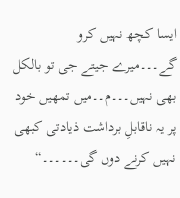ایسا کچھ نہیں کرو گے۔۔۔میرے جیتے جی تو بالکل بھی نہیں۔۔۔م۔۔میں تمھیں خود پر یہ ناقابلِ برداشت ذیادتی کبھی نہیں کرنے دوں گی۔۔۔۔۔۔“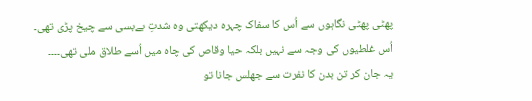پھٹی پھٹی نگاہوں سے اُس کا سفاک چہرہ دیکھتی وہ شدتِ بےبسی سے چیخ پڑی تھی۔
اُس غلطیوں کی وجہ سے نہیں بلکہ حیا وقاص کی چاہ میں اُسے طلاق ملی تھی۔۔۔۔
یہ جان کر تن بدن کا نفرت سے جھلس جانا تو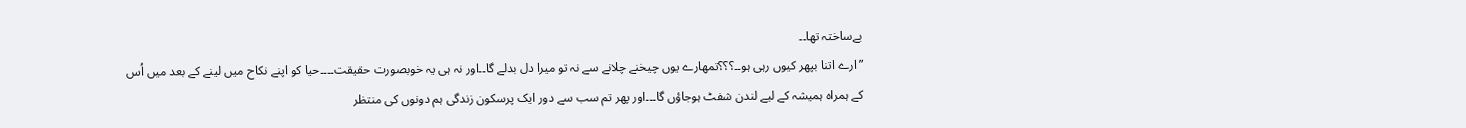بےساختہ تھا۔۔
”ارے اتنا بپھر کیوں رہی ہو۔۔؟؟؟تمھارے یوں چیخنے چلانے سے نہ تو میرا دل بدلے گا۔۔اور نہ ہی یہ خوبصورت حقیقت۔۔۔۔حیا کو اپنے نکاح میں لینے کے بعد میں اُس کے ہمراہ ہمیشہ کے لیے لندن شفٹ ہوجاؤں گا۔۔۔اور پھر تم سب سے دور ایک پرسکون زندگی ہم دونوں کی منتظر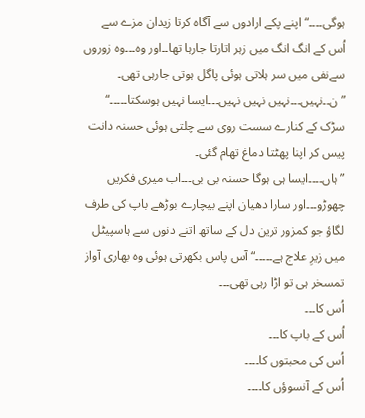ہوگی۔۔۔۔“ اپنے پکے ارادوں سے آگاہ کرتا زیدان مزے سے اُس کے انگ انگ میں زہر اتارتا جارہا تھا۔۔اور وہ۔۔۔وہ زوروں سےنفی میں سر ہلاتی ہوئی پاگل ہوتی جارہی تھی۔
”ن۔۔نہیں۔۔۔نہیں نہیں نہیں۔۔۔ایسا نہیں ہوسکتا۔۔۔۔۔“ سڑک کے کنارے سست روی سے چلتی ہوئی حسنہ دانت پیس کر اپنا پھٹتا دماغ تھام گئی۔
”ہاں۔۔۔۔ایسا ہی ہوگا حسنہ بی بی۔۔۔اب میری فکریں چھوڑو۔۔۔اور سارا دھیان اپنے بیچارے بوڑھے باپ کی طرف لگاؤ جو کمزور ترین دل کے ساتھ اتنے دنوں سے ہاسپیٹل میں زیرِ علاج ہے۔۔۔۔۔“ آس پاس بکھرتی ہوئی وہ بھاری آواز تمسخر ہی تو اڑا رہی تھی۔۔۔
اُس کا۔۔۔
اُس کے باپ کا۔۔۔
اُس کی محبتوں کا۔۔۔۔
اُس کے آنسوؤں کا۔۔۔۔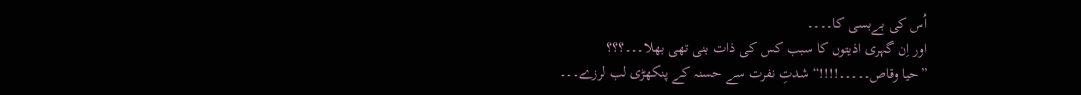اُس کی بےبسی کا۔۔۔۔
اور اِن گہری اذیتوں کا سبب کس کی ذات بنی تھی بھلا۔۔۔؟؟؟
”حیا وقاص۔۔۔۔۔!!!!“ شدتِ نفرت سے حسنہ کے پنکھڑی لب لرزے۔۔۔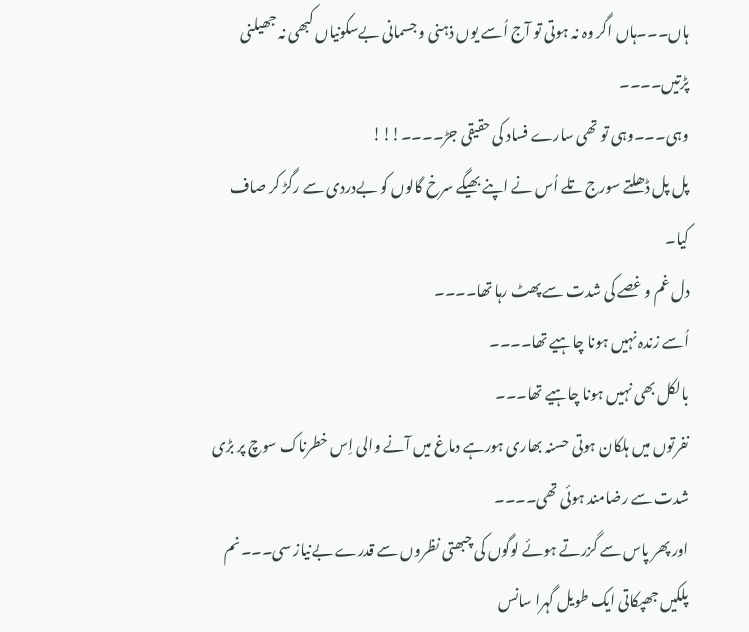ہاں۔۔۔ہاں اگر وہ نہ ہوتی تو آج اُسے یوں ذہنی و جسمانی بےسکونیاں کبھی نہ جھیلنی پڑتیں۔۔۔۔
وہی۔۔۔وہی تو تھی سارے فساد کی حقیقی جڑ۔۔۔۔!!!
پل پل ڈھلتے سورج تلے اُس نے اپنے بھیگے سرخ گالوں کو بےدردی سے رگڑ کر صاف کیا۔
دل غم و غصے کی شدت سے پھٹ رہا تھا۔۔۔۔
اُسے زندہ نہیں ہونا چاہیے تھا۔۔۔۔
بالکل بھی نہیں ہونا چاہیے تھا۔۔۔
نفرتوں میں ہلکان ہوتی حسنہ بھاری ہورہے دماغ میں آنے والی اِس خطرناک سوچ پر بڑی شدت سے رضامند ہوئی تھی۔۔۔۔
اور پھر پاس سے گزرتے ہوئے لوگوں کی چبھتی نظروں سے قدرے بےنیاز سی۔۔۔نم پلکیں جھپکاتی ایک طویل گہرا سانس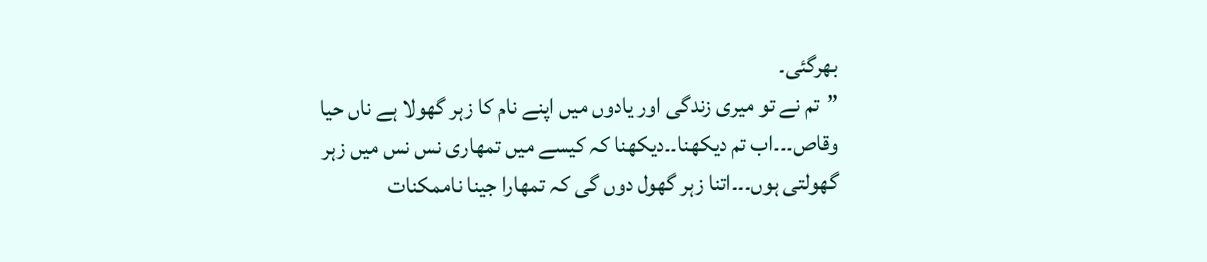بھرگئی۔
”تم نے تو میری زندگی اور یادوں میں اپنے نام کا زہر گھولا ہے ناں حیا وقاص۔۔۔اب تم دیکھنا۔۔دیکھنا کہ کیسے میں تمھاری نس نس میں زہر گھولتی ہوں۔۔۔اتنا زہر گھول دوں گی کہ تمھارا جینا ناممکنات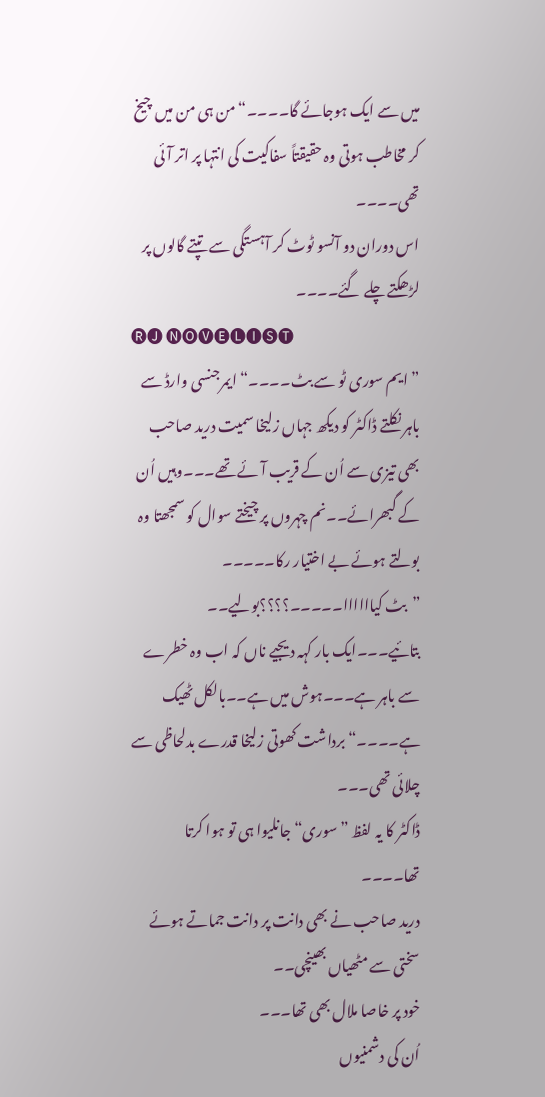میں سے ایک ہوجائے گا۔۔۔۔“ من ہی من میں چیخ کر مخاطب ہوتی وہ حقیقتاً سفاکیت کی انتہا پر اتر آئی تھی۔۔۔۔
اس دوران دو آنسو ٹوٹ کر آہستگی سے تپتے گالوں پر لڑھکتے چلے گئے۔۔۔۔
🅡🅙 🅝🅞🅥🅔🅛🅘🅢🅣
”ایم سوری ٹو سے بٹ۔۔۔۔“ ایمرجنسی وارڈ سے باہر نکلتے ڈاکٹر کو دیکھ جہاں زلیخا سمیت درید صاحب بھی تیزی سے اُن کے قریب آئے تھے۔۔۔وہیں اُن کے گبھرائے۔۔نم چہروں پر چیختے سوال کو سمجھتا وہ بولتے ہوئے بے اختیار رکا۔۔۔۔۔
”بٹ کیاااااا۔۔۔۔۔؟؟؟؟بولیے۔۔ بتائیے۔۔۔ایک بار کہہ دیجیے ناں کہ اب وہ خطرے سے باہر ہے۔۔۔ہوش میں ہے۔۔بالکل ٹھیک ہے۔۔۔۔“ برداشت کھوتی زلیخا قدرے بدلحاظی سے چلائی تھی۔۔۔
ڈاکٹر کا یہ لفظ ”سوری“ جانلیوا ہی تو ہوا کرتا تھا۔۔۔۔
درید صاحب نے بھی دانت پر دانت جماتے ہوئے سختی سے مٹھیاں بھینچی۔۔
خود پر خاصا ملال بھی تھا۔۔۔
اُن کی دشمنیوں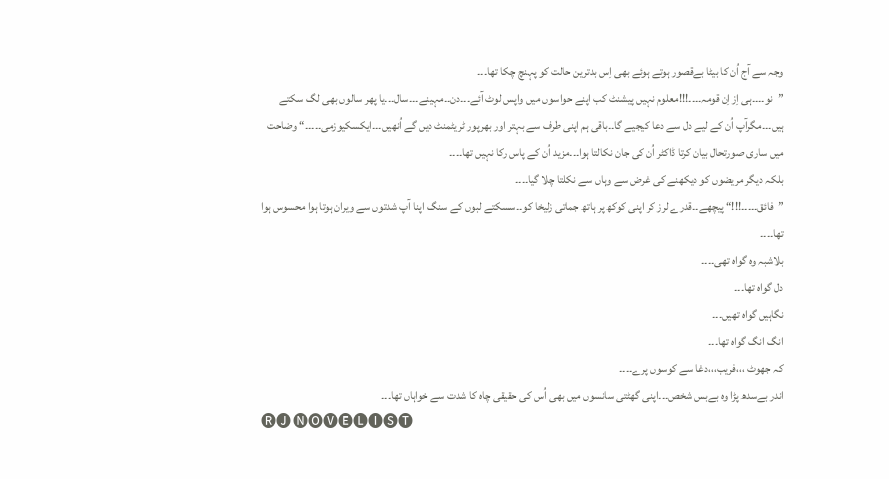وجہ سے آج اُن کا بیٹا بےقصور ہوتے ہوئے بھی اِس بدترین حالت کو پہنچ چکا تھا۔۔۔
”نو۔۔۔۔ہی اِز اِن قومہ۔۔۔۔!!!معلوم نہیں پیشنٹ کب اپنے حواسوں میں واپس لوٹ آئے۔۔۔دن۔۔مہینے۔۔۔سال۔۔۔یا پھر سالوں بھی لگ سکتے ہیں۔۔۔مگرآپ اُن کے لیے دل سے دعا کیجیے گا۔۔باقی ہم اپنی طرف سے بہتر اور بھرپور ٹریٹمنٹ دیں گے اُنھیں۔۔۔ایکسکیوزمی۔۔۔۔۔“ وضاحت میں ساری صورتحال بیان کرتا ڈاکٹر اُن کی جان نکالتا ہوا۔۔۔مزید اُن کے پاس رکا نہیں تھا۔۔۔۔
بلکہ دیگر مریضوں کو دیکھنے کی غرض سے وہاں سے نکلتا چلا گیا۔۔۔۔
”فائق۔۔۔۔۔!!!“ پیچھے۔۔قدرے لرز کر اپنی کوکھ پر ہاتھ جماتی زلیخا کو۔۔سسکتے لبوں کے سنگ اپنا آپ شدتوں سے ویران ہوتا ہوا محسوس ہوا تھا۔۔۔۔
بلاشبہ وہ گواہ تھی۔۔۔۔
دل گواہ تھا۔۔۔
نگاہیں گواہ تھیں۔۔۔
انگ انگ گواہ تھا۔۔۔
کہ جھوٹ ،،،فریب،،،دغا سے کوسوں پرے۔۔۔۔
اندر بےسدھ پڑا وہ بےبس شخص۔۔۔اپنی گھٹتی سانسوں میں بھی اُس کی حقیقی چاہ کا شدت سے خواہاں تھا۔۔۔
🅡🅙 🅝🅞🅥🅔🅛🅘🅢🅣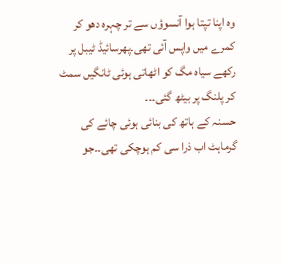وہ اپنا تپتا ہوا آنسوؤں سے تر چہرہ دھو کر کمرے میں واپس آئی تھی۔پھرسائیڈ ٹیبل پر رکھے سیاہ مگ کو اٹھاتی ہوئی ٹانگیں سمٹ کر پلنگ پر بیٹھ گئی۔۔۔
حسنہ کے ہاتھ کی بنائی ہوئی چائے کی گرماہٹ اب ذرا سی کم ہوچکی تھی۔۔جو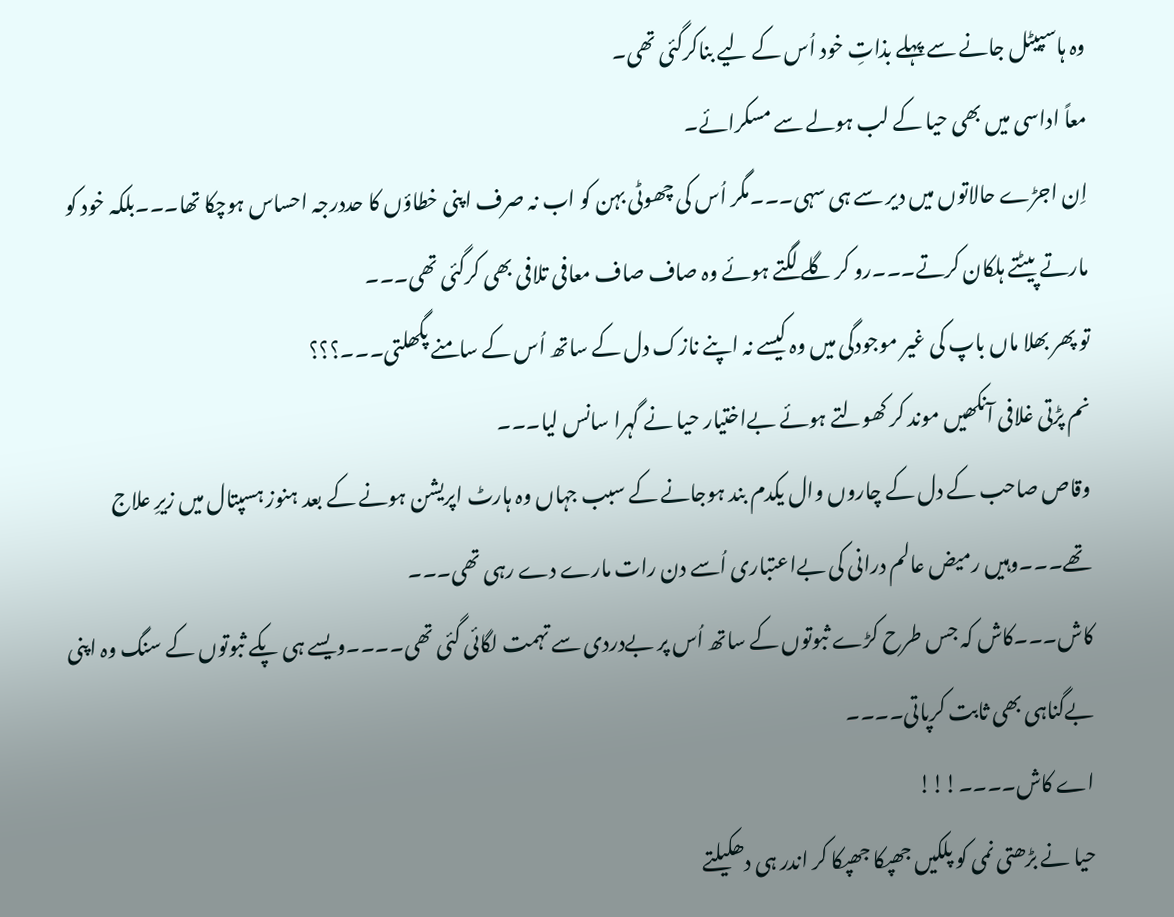وہ ہاسپیٹل جانے سے پہلے بذاتِ خود اُس کے لیے بناکرگئی تھی۔
معاً اداسی میں بھی حیا کے لب ہولے سے مسکرائے۔
اِن اجڑے حالاتوں میں دیر سے ہی سہی۔۔۔مگر اُس کی چھوٹی بہن کو اب نہ صرف اپنی خطاؤں کا حددرجہ احساس ہوچکا تھا۔۔۔بلکہ خود کو مارتے پیٹتے ہلکان کرتے۔۔۔رو کر گلے لگتے ہوئے وہ صاف صاف معافی تلافی بھی کرگئی تھی۔۔۔
تو پھر بھلا ماں باپ کی غیر موجودگی میں وہ کیسے نہ اپنے نازک دل کے ساتھ اُس کے سامنے پگھلتی۔۔۔؟؟؟
نم پڑتی غلافی آنکھیں موند کر کھولتے ہوئے بےاختیار حیا نے گہرا سانس لیا۔۔۔
وقاص صاحب کے دل کے چاروں وال یکدم بند ہوجانے کے سبب جہاں وہ ہارٹ اپریشن ہونے کے بعد ہنوز ہسپتال میں زیرِ علاج تھے۔۔۔وہیں رمیض عالم درانی کی بےاعتباری اُسے دن رات مارے دے رہی تھی۔۔۔
کاش۔۔۔کاش کہ جس طرح کڑے ثبوتوں کے ساتھ اُس پر بےدردی سے تہمت لگائی گئی تھی۔۔۔۔ویسے ہی پکے ثبوتوں کے سنگ وہ اپنی بےگناہی بھی ثابت کرپاتی۔۔۔۔
اے کاش۔۔۔۔!!!
حیا نے بڑھتی نمی کو پلکیں جھپکا جھپکا کر اندر ہی دھکیلتے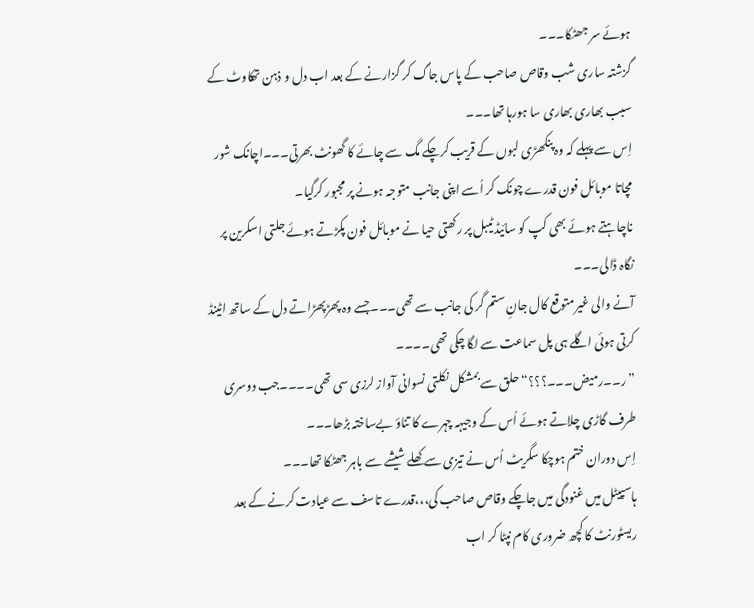ہوئے سر جھٹکا۔۔۔
گزشتہ ساری شب وقاص صاحب کے پاس جاگ کر گزارنے کے بعد اب دل و ذہن تھکاوٹ کے سبب بھاری بھاری سا ہورہا تھا۔۔۔
اِس سے پہلے کہ وہ پنکھڑی لبوں کے قریب کرچکے مگ سے چائے کا گھونٹ بھرتی۔۔۔اچانک شور مچاتا موبائل فون قدرے چونک کر اُسے اپنی جانب متوجہ ہونے پر مجبور کرگیا۔
ناچاہتے ہوئے بھی کپ کو سائیڈ ٹیبل پر رکھتی حیا نے موبائل فون پکڑتے ہوئے جلتی اسکرین پر نگاہ ڈالی۔۔۔
آنے والی غیرمتوقع کال جانِ ستم گر کی جانب سے تھی۔۔۔جسے وہ پھڑپھڑاتے دل کے ساتھ اٹینڈ کرتی ہوئی اگلے ہی پل سماعت سے لگا چکی تھی۔۔۔۔
”ر۔۔رمیض۔۔۔؟؟؟“ حلق سے بمشکل نکلتی نسوانی آواز لرزی سی تھی۔۔۔۔جب دوسری طرف گاڑی چلاتے ہوئے اُس کے وجیہہ چہرے کا تناؤ بےساختہ بڑھا۔۔۔
اِس دوران ختم ہوچکا سگریٹ اُس نے تیزی سے کھلے شیشے سے باہر جھٹکا تھا۔۔۔
ہاسپیٹل میں غنودگی میں جاچکے وقاص صاحب کی،،،قدرے تاسف سے عیادت کرنے کے بعد ریسٹورنٹ کا کچھ ضروری کام نپٹا کر اب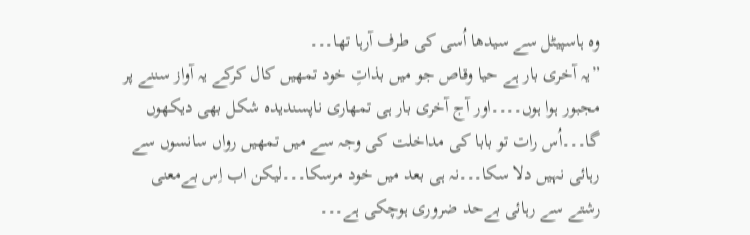وہ ہاسپیٹل سے سیدھا اُسی کی طرف آرہا تھا۔۔۔
”یہ آخری بار ہے حیا وقاص جو میں بذاتِ خود تمھیں کال کرکے یہ آواز سننے پر مجبور ہوا ہوں۔۔۔۔اور آج آخری بار ہی تمھاری ناپسندیدہ شکل بھی دیکھوں گا۔۔۔اُس رات تو بابا کی مداخلت کی وجہ سے میں تمھیں رواں سانسوں سے رہائی نہیں دلا سکا۔۔۔نہ ہی بعد میں خود مرسکا۔۔۔لیکن اب اِس بےمعنی رشتے سے رہائی بےحد ضروری ہوچکی ہے۔۔۔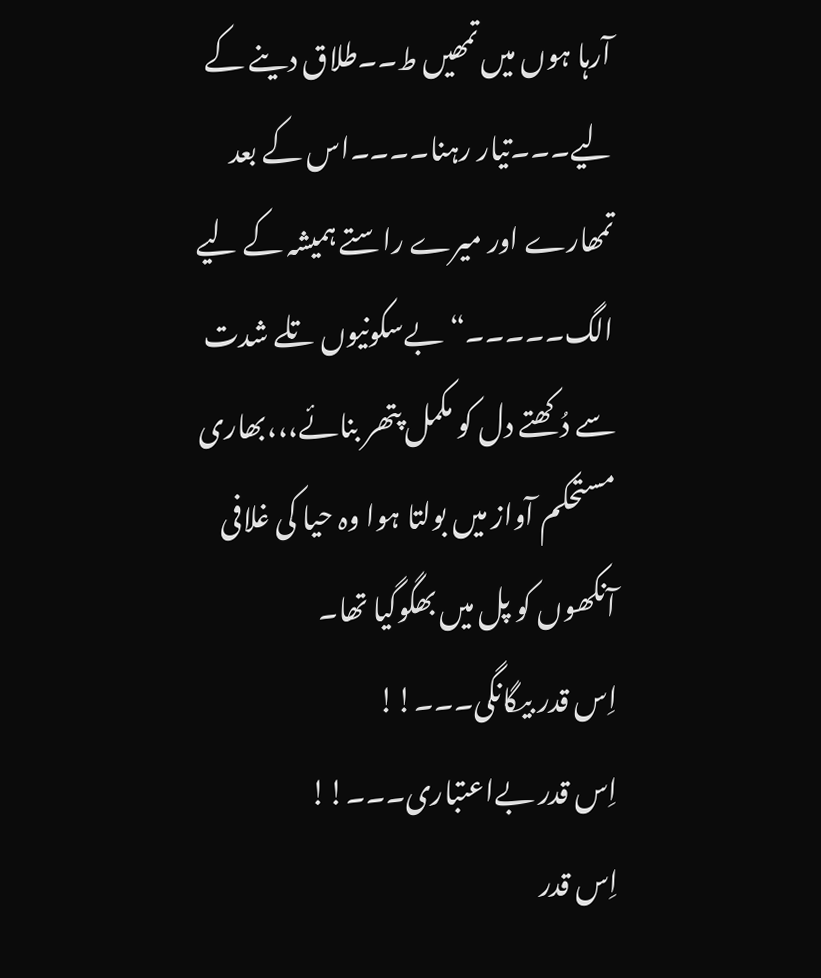آرہا ہوں میں تمھیں ط۔۔طلاق دینے کے لیے۔۔۔تیار رہنا۔۔۔۔اس کے بعد تمھارے اور میرے راستے ہمیشہ کے لیے الگ۔۔۔۔۔“ بےسکونیوں تلے شدت سے دُکھتے دل کو مکمل پتھر بنائے،،،بھاری مستحکم آواز میں بولتا ہوا وہ حیا کی غلافی آنکھوں کو پل میں بھگوگیا تھا۔
اِس قدر بیگانگی۔۔۔!!
اِس قدر بےاعتباری۔۔۔!!
اِس قدر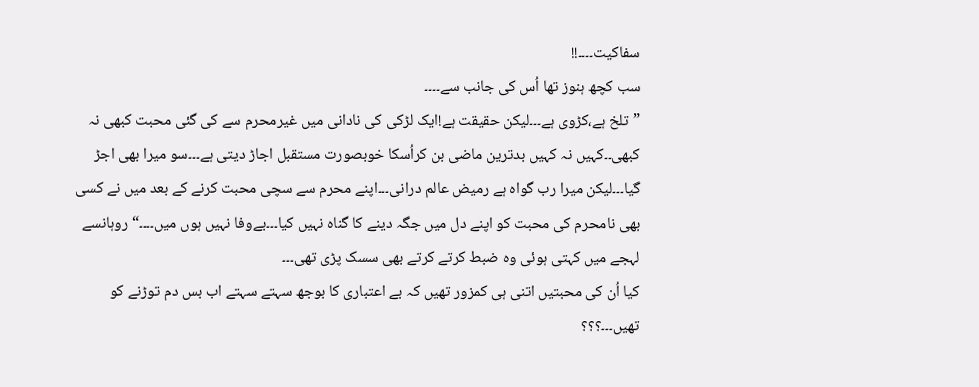سفاکیت۔۔۔۔!!
سب کچھ ہنوز تھا اُس کی جانب سے۔۔۔۔
”تلخ ہے،کڑوی ہے۔۔۔لیکن حقیقت ہے!ایک لڑکی کی نادانی میں غیرمحرم سے کی گئی محبت کبھی نہ کبھی۔۔کہیں نہ کہیں بدترین ماضی بن کراُسکا خوبصورت مستقبل اجاڑ دیتی ہے۔۔۔سو میرا بھی اجڑ گیا۔۔۔لیکن میرا رب گواہ ہے رمیض عالم درانی۔۔۔اپنے محرم سے سچی محبت کرنے کے بعد میں نے کسی بھی نامحرم کی محبت کو اپنے دل میں جگہ دینے کا گناہ نہیں کیا۔۔۔بےوفا نہیں ہوں میں۔۔۔۔“ روہانسے لہجے میں کہتی ہوئی وہ ضبط کرتے کرتے بھی سسک پڑی تھی۔۔۔
کیا اُن کی محبتیں اتنی ہی کمزور تھیں کہ بے اعتباری کا بوجھ سہتے سہتے اب بس دم توڑنے کو تھیں۔۔۔؟؟؟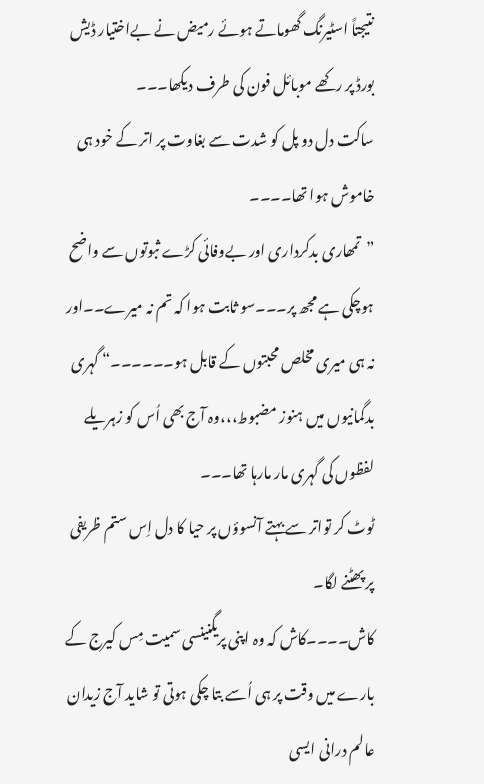نتیجتاً اسٹیرنگ گھوماتے ہوئے رمیض نے بےاختیار ڈیش بورڈ پر رکھے موبائل فون کی طرف دیکھا۔۔۔
ساکت دل دو پل کو شدت سے بغاوت پر اتر کے خود ہی خاموش ہوا تھا۔۔۔۔
”تمھاری بدکرداری اور بےوفائی کڑے ثبوتوں سے واضح ہوچکی ہے مجھ پر۔۔۔سو ثابت ہوا کہ تم نہ میرے۔۔اور نہ ہی میری مخلص محبتوں کے قابل ہو۔۔۔۔۔۔“ گہری بدگمانیوں میں ہنوز مضبوط،،،وہ آج بھی اُس کو زہریلے لفظوں کی گہری مار مارہا تھا۔۔۔
ٹوٹ کر تواتر سے بہتے آنسوؤں پر حیا کا دل اِس ستم ظریفی پر پھٹنے لگا۔
کاش۔۔۔۔کاش کہ وہ اپنی پریگنینسی سمیت مِس کیرج کے بارے میں وقت پر ہی اُسے بتا چکی ہوتی تو شاید آج زیدان عالم درانی ایسی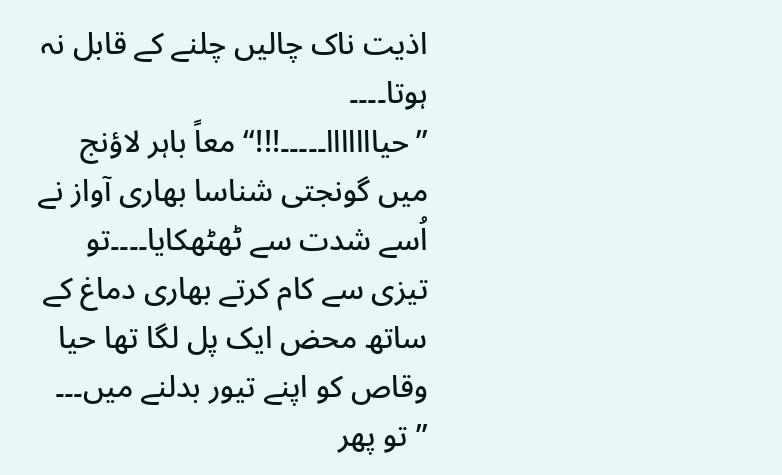اذیت ناک چالیں چلنے کے قابل نہ ہوتا۔۔۔۔
”حیااااااا۔۔۔۔۔!!!“ معاً باہر لاؤنج میں گونجتی شناسا بھاری آواز نے اُسے شدت سے ٹھٹھکایا۔۔۔۔تو تیزی سے کام کرتے بھاری دماغ کے ساتھ محض ایک پل لگا تھا حیا وقاص کو اپنے تیور بدلنے میں۔۔۔
”تو پھر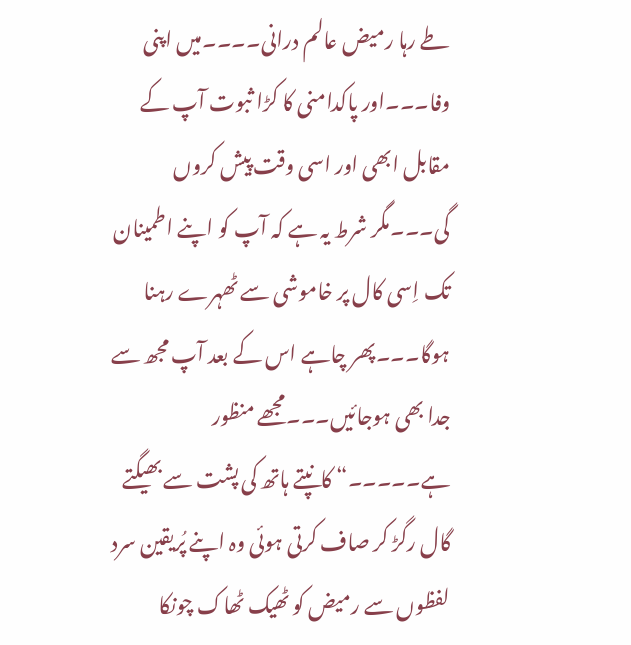طے رہا رمیض عالم درانی۔۔۔۔میں اپنی وفا۔۔۔اور پاکدامنی کا کڑا ثبوت آپ کے مقابل ابھی اور اسی وقت پیش کروں گی۔۔۔مگر شرط یہ ہے کہ آپ کو اپنے اطمینان تک اِسی کال پر خاموشی سے ٹھہرے رہنا ہوگا۔۔۔پھر چاہے اس کے بعد آپ مجھ سے جدا بھی ہوجائیں۔۔۔مجھے منظور ہے۔۔۔۔۔“ کانپتے ہاتھ کی پشت سے بھیگتے گال رگڑ کر صاف کرتی ہوئی وہ اپنے پُریقین سرد لفظوں سے رمیض کو ٹھیک ٹھاک چونکا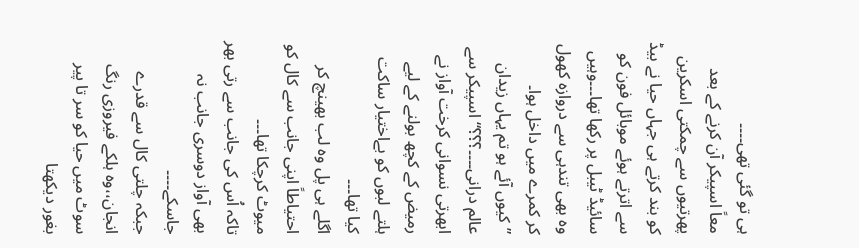ہی تو گئی تھی۔۔۔۔
معاً اسپیکر آن کرنے کے بعد پھرتیوں سے چمکتی اسکرین کو بند کرتے ہی جہاں حیا نے بیڈ سے اترتے ہوئے موبائل فون کو سائیڈ ٹیبل پر رکھا تھا۔۔۔وہیں وہ بھی تندہی سے دروازہ کھول کر کمرے میں داخل ہوا۔
”کیوں آئے ہو تم یہاں زیدان عالم درانی۔۔۔۔؟؟؟“ اسپیکر سے ابھرتی نسوانی کرخت آواز نے رمیض کے کچھ بولنے کے لیے ہلتے لبوں کو بےاختیار ساکت کیا تھا۔۔۔
اگلے ہی پل وہ لب بھینچ کر احتیاطاً اپنی جانب سے کال کو میوٹ کرچکا تھا۔۔۔
تاکہ اُس کی جانب سے رتی بھر بھی آواز دوسری جانب نہ جاسکے۔۔۔۔
جبکہ چلتی کال سے قدرے انجان،،وہ ہلکے فیروزی رنگ سوٹ میں حیا کو سر تا پیر بغور دیکھتا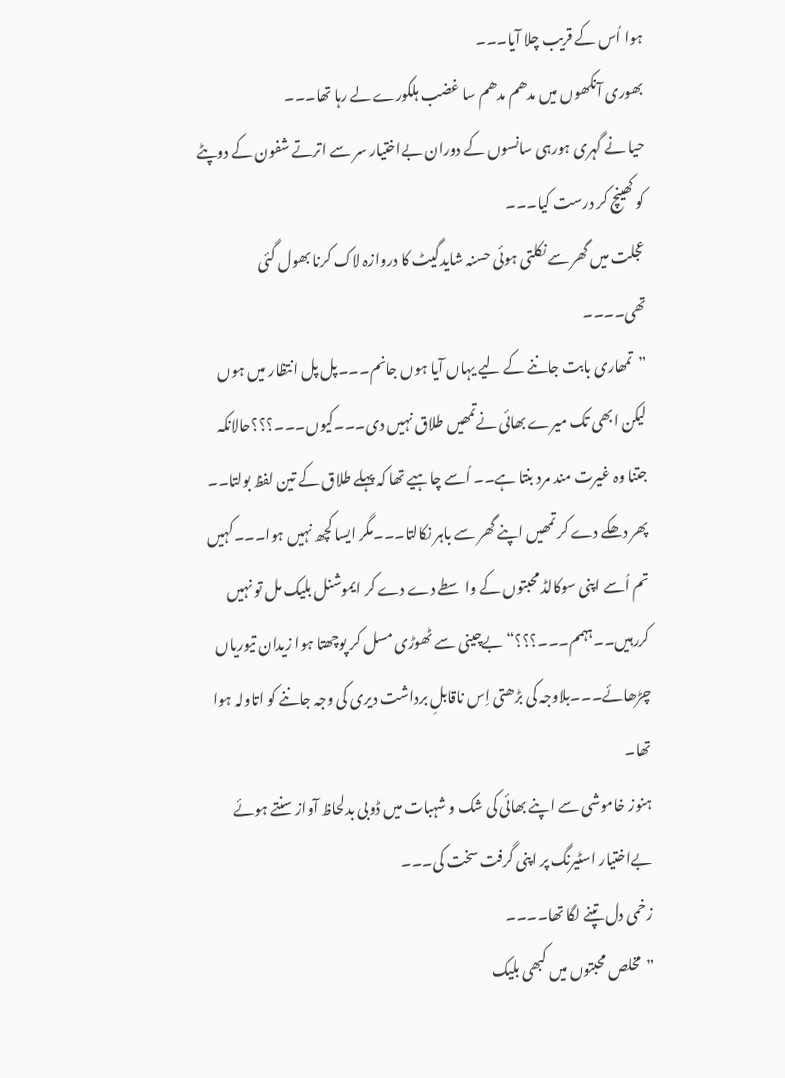ہوا اُس کے قریب چلا آیا۔۔۔
بھوری آنکھوں میں مدھم مدھم سا غضب ہلکورے لے رہا تھا۔۔۔
حیا نے گہری ہورہی سانسوں کے دوران بےاختیار سر سے اترتے شفون کے دوپٹے کو کھینچ کر درست کیا۔۔۔
عجلت میں گھر سے نکلتی ہوئی حسنہ شایدگیٹ کا دروازہ لاک کرنا بھول گئی تھی۔۔۔۔
”تمھاری بابت جاننے کے لیے یہاں آیا ہوں جانم۔۔۔پل پل انتظار میں ہوں لیکن ابھی تک میرے بھائی نےتمھیں طلاق نہیں دی۔۔۔کیوں۔۔۔؟؟؟حالانکہ جتنا وہ غیرت مند مرد بنتا ہے۔۔ اُسے چاہیے تھا کہ پہلے طلاق کے تین لفظ بولتا۔۔ پھر دھکے دے کر تمھیں اپنے گھر سے باہر نکالتا۔۔۔مگر ایسا کچھ نہیں ہوا۔۔۔کہیں تم اُسے اپنی سوکالڈ محبتوں کے واسطے دے دے کر ایموشنل بلیک مل تو نہیں کررہیں۔۔ہہمم۔۔۔؟؟؟“ بےچینی سے ٹھوڑی مسل کر پوچھتا ہوا زیدان تیوریاں چڑھائے۔۔۔بلاوجہ کی بڑھتی اِس ناقابلِ برداشت دیری کی وجہ جاننے کو اتاولہ ہوا تھا۔
ہنوز خاموشی سے اپنے بھائی کی شک و شہبات میں ڈوبی بدلحاظ آواز سنتے ہوئے بےاختیار اسٹیرنگ پر اپنی گرفت سخت کی۔۔۔
زخمی دل تپنے لگا تھا۔۔۔۔
”مخلص محبتوں میں کبھی بلیک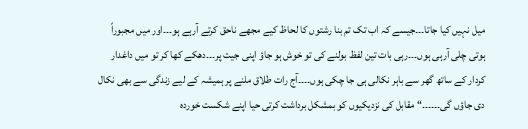میل نہیں کیا جاتا۔۔۔جیسے کہ اب تک تم بنا رشتوں کا لحاظ کیے مجھے ناحق کرتے آرہے ہو۔۔۔اور میں مجبوراً ہوتی چلی آرہی ہوں۔۔۔رہی بات تین لفظ بولنے کی تو خوش ہو جاؤ اپنی جیت پر۔۔۔دھکے کھا کر تو میں داغدار کردار کے ساتھ گھر سے باہر نکالی ہی جا چکی ہوں۔۔۔۔آج رات طلاق ملنے پر ہمیشہ کے لیے زندگی سے بھی نکال دی جاؤں گی۔۔۔۔۔۔“ مقابل کی نزدیکیوں کو بمشکل برداشت کرتی حیا اپنے شکست خوردہ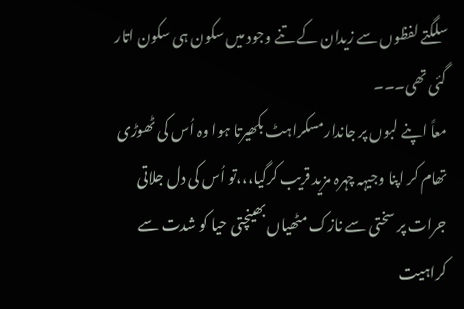سلگتے لفظوں سے زیدان کے تنے وجود میں سکون ہی سکون اتار گئی تھی۔۔۔
معاً اپنے لبوں پر جاندارمسکراہٹ بکھیرتا ہوا وہ اُس کی ٹھوڑی تھام کر اپنا وجیہہ چہرہ مزید قریب کرگیا،،،تو اُس کی دل جلاتی جرات پر سختی سے نازک مٹھیاں بھینچتی حیا کو شدت سے کراہیت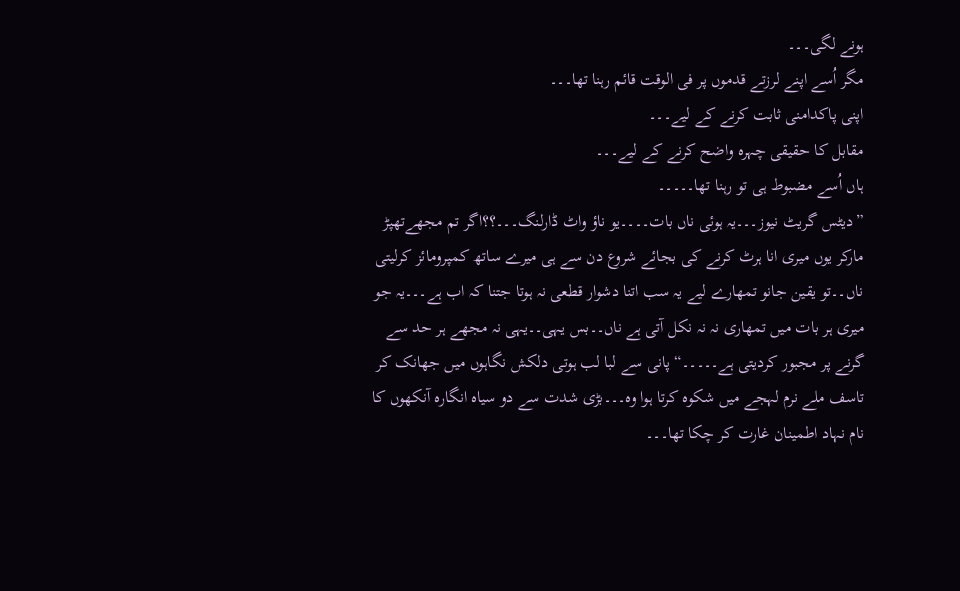ہونے لگی۔۔۔
مگر اُسے اپنے لرزتے قدموں پر فی الوقت قائم رہنا تھا۔۔۔
اپنی پاکدامنی ثابت کرنے کے لیے۔۔۔
مقابل کا حقیقی چہرہ واضح کرنے کے لیے۔۔۔
ہاں اُسے مضبوط ہی تو رہنا تھا۔۔۔۔۔
”دیٹس گریٹ نیوز۔۔۔یہ ہوئی ناں بات۔۔۔۔یو ناؤ واٹ ڈارلنگ۔۔۔؟؟اگر تم مجھےتھپڑ مارکر یوں میری انا ہرٹ کرنے کی بجائے شروع دن سے ہی میرے ساتھ کمپرومائز کرلیتی ناں۔۔تو یقین جانو تمھارے لیے یہ سب اتنا دشوار قطعی نہ ہوتا جتنا کہ اب ہے۔۔۔یہ جو میری ہر بات میں تمھاری نہ نہ نکل آتی ہے ناں۔۔بس یہی۔۔یہی نہ مجھے ہر حد سے گرنے پر مجبور کردیتی ہے۔۔۔۔۔“ پانی سے لبا لب ہوتی دلکش نگاہوں میں جھانک کر تاسف ملے نرم لہجے میں شکوہ کرتا ہوا وہ۔۔۔بڑی شدت سے دو سیاہ انگارہ آنکھوں کا نام نہاد اطمینان غارت کر چکا تھا۔۔۔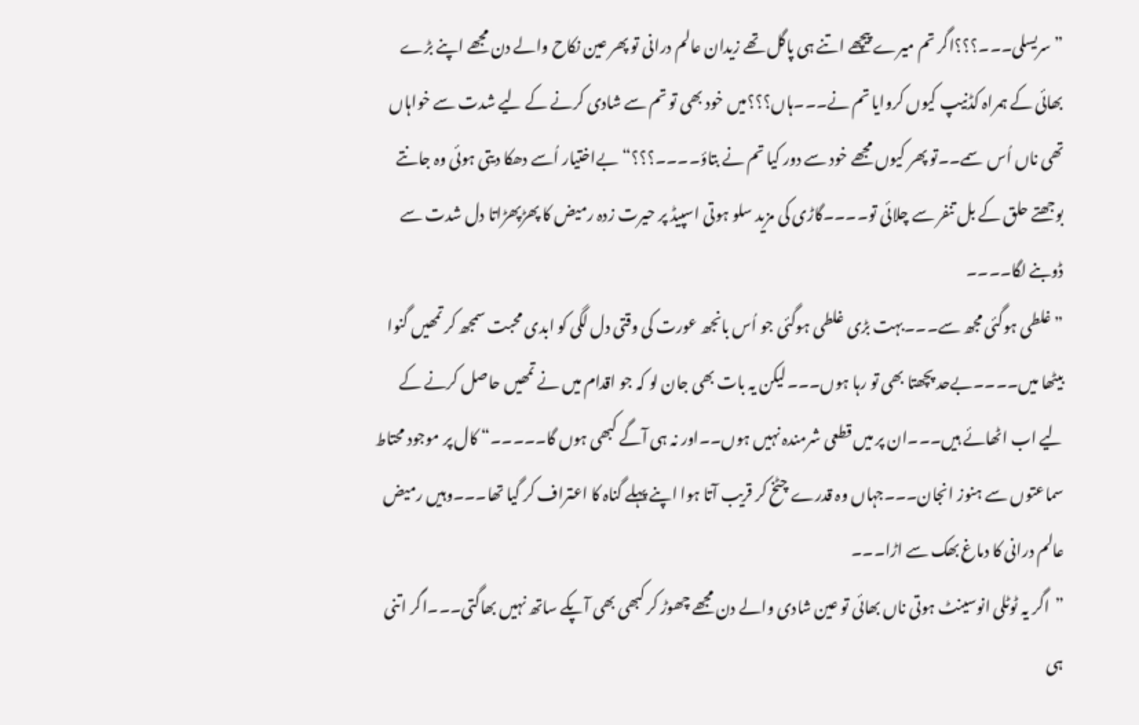”سریسلی۔۔۔؟؟؟اگر تم میرے پیچھے اتنے ہی پاگل تھے زیدان عالم درانی تو پھر عین نکاح والے دن مجھے اپنے بڑے بھائی کے ہمراہ کڈنیپ کیوں کروایا تم نے۔۔۔ہاں؟؟؟میں خود بھی تو تم سے شادی کرنے کے لیے شدت سے خواہاں تھی ناں اُس سمے۔۔تو پھر کیوں مجھے خود سے دور کیا تم نے بتاؤ۔۔۔۔؟؟؟“ بےاختیار اُسے دھکا دیتی ہوئی وہ جانتے بوجھتے حلق کے بل تنفر سے چلائی تو۔۔۔۔گاڑی کی مزید سلو ہوتی اسپیڈ پر حیرت زدہ رمیض کا پھڑپھڑاتا دل شدت سے ڈوبنے لگا۔۔۔۔
”غلطی ہوگئی مجھ سے۔۔۔بہت بڑی غلطی ہوگئی جو اُس بانجھ عورت کی وقتی دل لگی کو ابدی محبت سمجھ کر تمھیں گنوا بیٹھا میں۔۔۔۔بےحد پچھتا بھی تو رہا ہوں۔۔۔لیکن یہ بات بھی جان لو کہ جو اقدام میں نے تمھیں حاصل کرنے کے لیے اب اٹھائے ہیں۔۔۔ان پر میں قطعی شرمندہ نہیں ہوں۔۔اور نہ ہی آگے کبھی ہوں گا۔۔۔۔۔“ کال پر موجود محتاط سماعتوں سے ہنوز انجان۔۔۔جہاں وہ قدرے چٹخ کر قریب آتا ہوا اپنے پہلے گناہ کا اعتراف کر گیا تھا۔۔۔وہیں رمیض عالم درانی کا دماغ بھک سے اڑا۔۔۔
”اگر یہ ٹوٹلی انوسینٹ ہوتی ناں بھائی تو عین شادی والے دن مجھے چھوڑ کر کبھی بھی آپکے ساتھ نہیں بھاگتی۔۔۔اگر اتنی ہی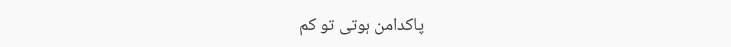پاکدامن ہوتی تو کم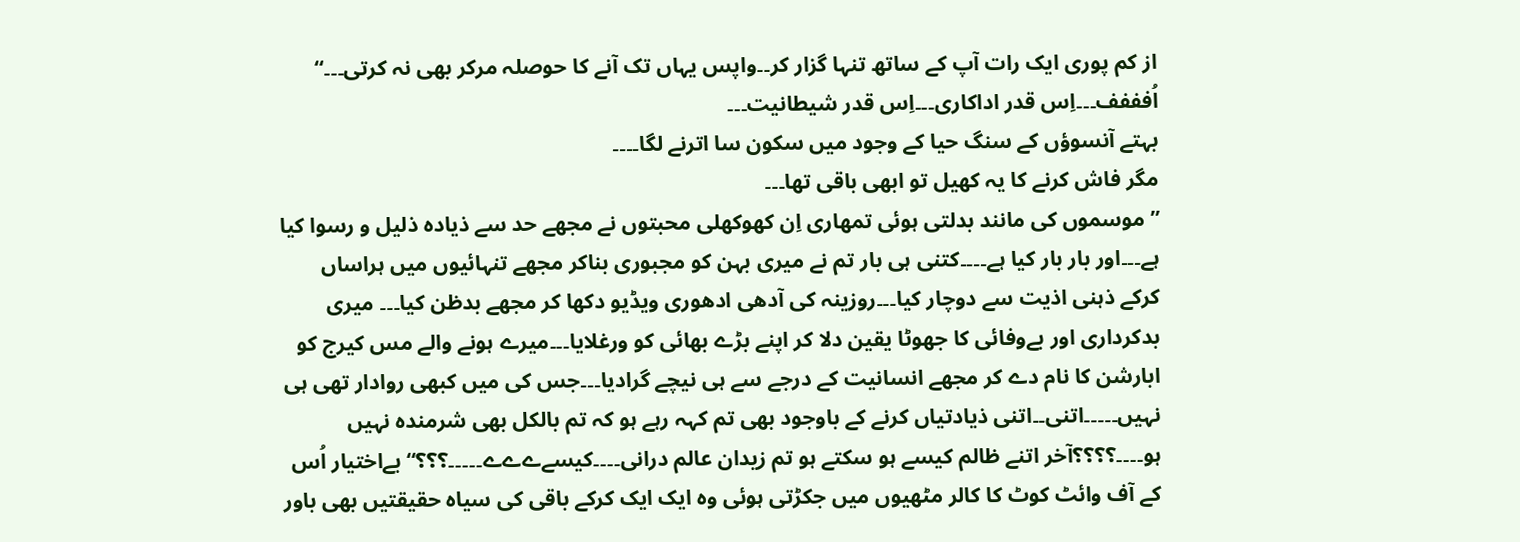از کم پوری ایک رات آپ کے ساتھ تنہا گزار کر۔۔واپس یہاں تک آنے کا حوصلہ مرکر بھی نہ کرتی۔۔۔“ اُفففف۔۔۔اِس قدر اداکاری۔۔۔اِس قدر شیطانیت۔۔۔
بہتے آنسوؤں کے سنگ حیا کے وجود میں سکون سا اترنے لگا۔۔۔۔
مگر فاش کرنے کا یہ کھیل تو ابھی باقی تھا۔۔۔
”موسموں کی مانند بدلتی ہوئی تمھاری اِن کھوکھلی محبتوں نے مجھے حد سے ذیادہ ذلیل و رسوا کیا ہے۔۔۔اور بار بار کیا ہے۔۔۔۔کتنی ہی بار تم نے میری بہن کو مجبوری بناکر مجھے تنہائیوں میں ہراساں کرکے ذہنی اذیت سے دوچار کیا۔۔۔روزینہ کی آدھی ادھوری ویڈیو دکھا کر مجھے بدظن کیا۔۔۔ میری بدکرداری اور بےوفائی کا جھوٹا یقین دلا کر اپنے بڑے بھائی کو ورغلایا۔۔۔میرے ہونے والے مس کیرج کو ابارشن کا نام دے کر مجھے انسانیت کے درجے سے ہی نیچے گرادیا۔۔۔جس کی میں کبھی روادار تھی ہی نہیں۔۔۔۔۔اتنی۔۔اتنی ذیادتیاں کرنے کے باوجود بھی تم کہہ رہے ہو کہ تم بالکل بھی شرمندہ نہیں ہو۔۔۔۔؟؟؟؟آخر اتنے ظالم کیسے ہو سکتے ہو تم زیدان عالم درانی۔۔۔۔کیسےےےے۔۔۔۔۔؟؟؟“ بےاختیار اُس کے آف وائٹ کوٹ کا کالر مٹھیوں میں جکڑتی ہوئی وہ ایک ایک کرکے باقی کی سیاہ حقیقتیں بھی باور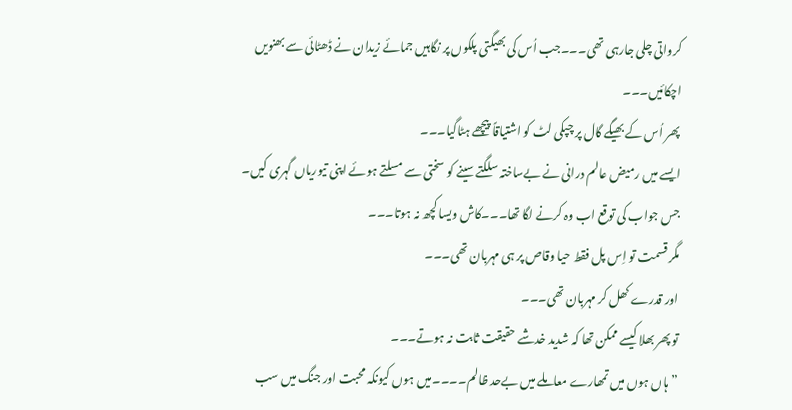کرواتی چلی جارہی تھی۔۔۔جب اُس کی بھیگتی پلکوں پر نگاہیں جمائے زیدان نے ڈھٹائی سے بھنویں اچکائیں۔۔۔
پھر اُس کے بھیگے گال پر چپکی لٹ کو اشتیاقاً پیچھے ہٹاگیا۔۔۔
ایسے میں رمیض عالم درانی نے بےساختہ سلگتے سینے کو سختی سے مسلتے ہوئے اپنی تیوریاں گہری کیں۔
جس جواب کی توقع اب وہ کرنے لگا تھا۔۔۔کاش ویسا کچھ نہ ہوتا۔۔۔
مگر قسمت تو اِس پل فقط حیا وقاص پر ہی مہربان تھی۔۔۔
اور قدرے کھل کر مہربان تھی۔۔۔
تو پھر بھلا کیسے ممکن تھا کہ شدید خدشے حقیقت ثابت نہ ہوتے۔۔۔
”ہاں ہوں میں تمھارے معاملے میں بےحد ظالم۔۔۔۔میں ہوں کیونکہ محبت اور جنگ میں سب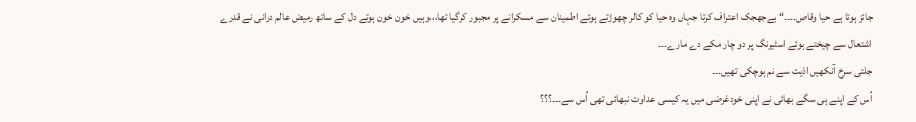جائز ہوتا ہے حیا وقاص۔۔۔۔“ بےجھجک اعتراف کرتا جہاں وہ حیا کو کالر چھوڑتے ہوئے اطمینان سے مسکرانے پر مجبور کرگیا تھا،،،وہیں خون خون ہوتے دل کے ساتھ رمیض عالم درانی نے قدرے اشتعال سے چیختے ہوئے اسٹیرنگ پر دو چار مکے دے مارے۔۔۔
جلتی سرخ آنکھیں اذیت سے نم ہوچکی تھیں۔۔۔
اُس کے اپنے ہی سگے بھائی نے اپنی خودغرضی میں یہ کیسی عداوت نبھائی تھی اُس سے۔۔۔؟؟؟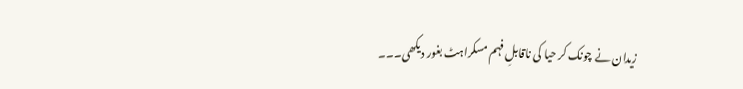زیدان نے چونک کر حیا کی ناقابلِ فہم مسکراہٹ بغور دیکھی۔۔۔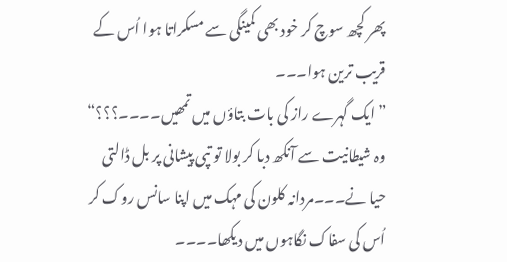پھر کچھ سوچ کر خود بھی کمینگی سے مسکراتا ہوا اُس کے قریب ترین ہوا۔۔۔
”ایک گہرے راز کی بات بتاؤں میں تمھیں۔۔۔۔؟؟؟“ وہ شیطانیت سے آنکھ دبا کر بولا تو تپی پیشانی پر بل ڈالتی حیا نے۔۔۔مردانہ کلون کی مہک میں اپنا سانس روک کر اُس کی سفاک نگاہوں میں دیکھا۔۔۔۔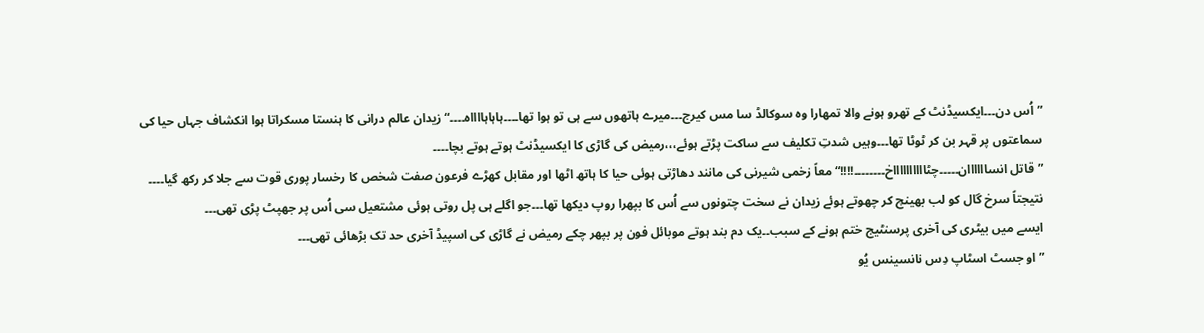”اُس دن۔۔۔ایکسیڈنٹ کے تھرو ہونے والا تمھارا وہ سوکالڈ سا مس کیرج۔۔۔میرے ہاتھوں سے ہی تو ہوا تھا۔۔۔۔ہاہاہااااہ۔۔۔۔“ زیدان عالم درانی کا ہنستا مسکراتا ہوا انکشاف جہاں حیا کی سماعتوں پر قہر بن کر ٹوٹا تھا۔۔۔وہیں شدتِ تکلیف سے ساکت پڑتے ہوئے،،،رمیض کی گاڑی کا ایکسیڈنٹ ہوتے ہوتے بچا۔۔۔۔
”قاتل انساااااان۔۔۔۔۔چٹااااااااااخ۔۔۔۔۔۔۔۔!!!!“ معاً زخمی شیرنی کی مانند دھاڑتی ہوئی حیا کا ہاتھ اٹھا اور مقابل کھڑے فرعون صفت شخص کا رخسار پوری قوت سے جلا کر رکھ گیا۔۔۔۔
نتیجتاً سرخ گال کو لب بھینچ کر چھوتے ہوئے زیدان نے سخت چتونوں سے اُس کا بپھرا روپ دیکھا تھا۔۔۔جو اگلے ہی پل روتی ہوئی مشتعیل سی اُس پر جھپٹ پڑی تھی۔۔۔
ایسے میں بیٹری کی آخری پرسنٹیج ختم ہونے کے سبب۔۔یک دم بند ہوتے موبائل فون پر بپھر چکے رمیض نے گاڑی کی اسپیڈ آخری حد تک بڑھائی تھی۔۔۔
”او جسٹ اسٹاپ دِس نانسینس یُو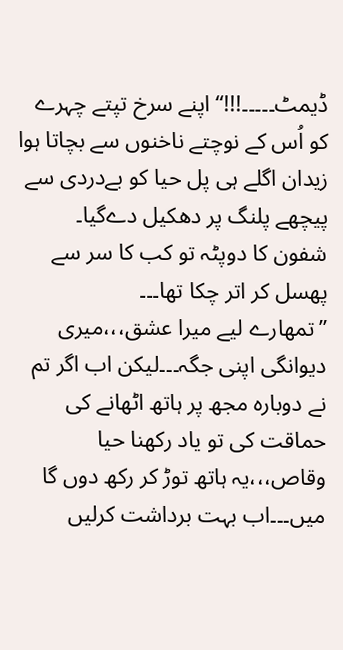ڈیمٹ۔۔۔۔۔!!!“ اپنے سرخ تپتے چہرے کو اُس کے نوچتے ناخنوں سے بچاتا ہوا زیدان اگلے ہی پل حیا کو بےدردی سے پیچھے پلنگ پر دھکیل دےگیا۔
شفون کا دوپٹہ تو کب کا سر سے پھسل کر اتر چکا تھا۔۔۔
”تمھارے لیے میرا عشق،،،میری دیوانگی اپنی جگہ۔۔۔لیکن اب اگر تم نے دوبارہ مجھ پر ہاتھ اٹھانے کی حماقت کی تو یاد رکھنا حیا وقاص،،،یہ ہاتھ توڑ کر رکھ دوں گا میں۔۔۔اب بہت برداشت کرلیں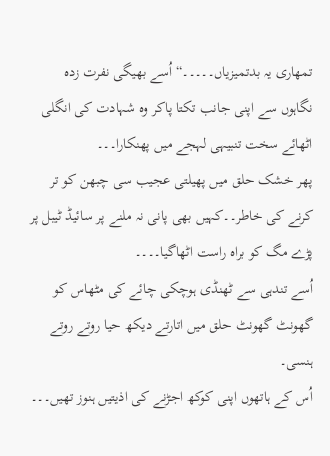تمھاری یہ بدتمیزیاں۔۔۔۔۔“ اُسے بھیگی نفرت زدہ نگاہوں سے اپنی جانب تکتا پاکر وہ شہادت کی انگلی اٹھائے سخت تنبیہی لہجے میں پھنکارا۔۔۔
پھر خشک حلق میں پھیلتی عجیب سی چبھن کو تر کرنے کی خاطر۔۔کہیں بھی پانی نہ ملنے پر سائیڈ ٹیبل پر پڑے مگ کو براہ راست اٹھاگیا۔۔۔۔
اُسے تندہی سے ٹھنڈی ہوچکی چائے کی مٹھاس کو گھونٹ گھونٹ حلق میں اتارتے دیکھ حیا روتے روتے ہنسی۔
اُس کے ہاتھوں اپنی کوکھ اجڑنے کی اذیتیں ہنوز تھیں۔۔۔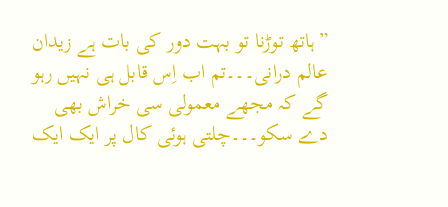”ہاتھ توڑنا تو بہت دور کی بات ہے زیدان عالم درانی۔۔۔تم اب اِس قابل ہی نہیں رہو گے کہ مجھے معمولی سی خراش بھی دے سکو۔۔۔چلتی ہوئی کال پر ایک ایک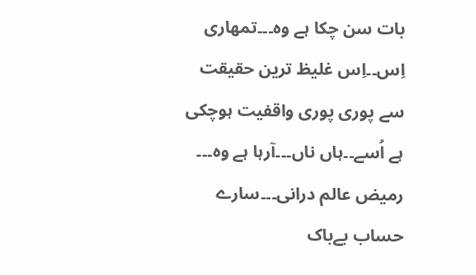بات سن چکا ہے وہ۔۔۔تمھاری اِس۔۔اِس غلیظ ترین حقیقت سے پوری پوری واقفیت ہوچکی ہے اُسے۔۔ہاں ناں۔۔۔آرہا ہے وہ۔۔۔ رمیض عالم درانی۔۔۔سارے حساب بےباک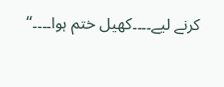کرنے لیے۔۔۔۔کھیل ختم ہوا۔۔۔۔“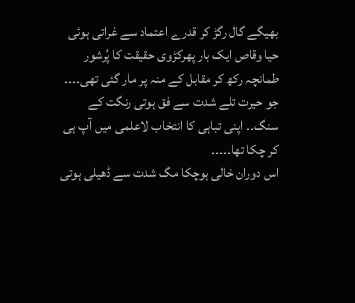بھیگے گال رگڑ کر قدرے اعتماد سے غراتی ہوئی حیا وقاص ایک بار پھرکڑوی حقیقت کا پُرشور طمانچہ رکھ کر مقابل کے منہ پر مار گئی تھی۔۔۔۔
جو حیرت تلے شدت سے فق ہوتی رنگت کے سنگ۔۔ اپنی تباہی کا انتخاب لاعلمی میں آپ ہی کر چکا تھا۔۔۔۔۔
اس دوران خالی ہوچکا مگ شدت سے ڈھیلی ہوتی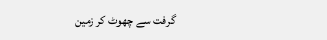گرفت سے چھوٹ کر زمین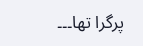پرگرا تھا۔۔۔